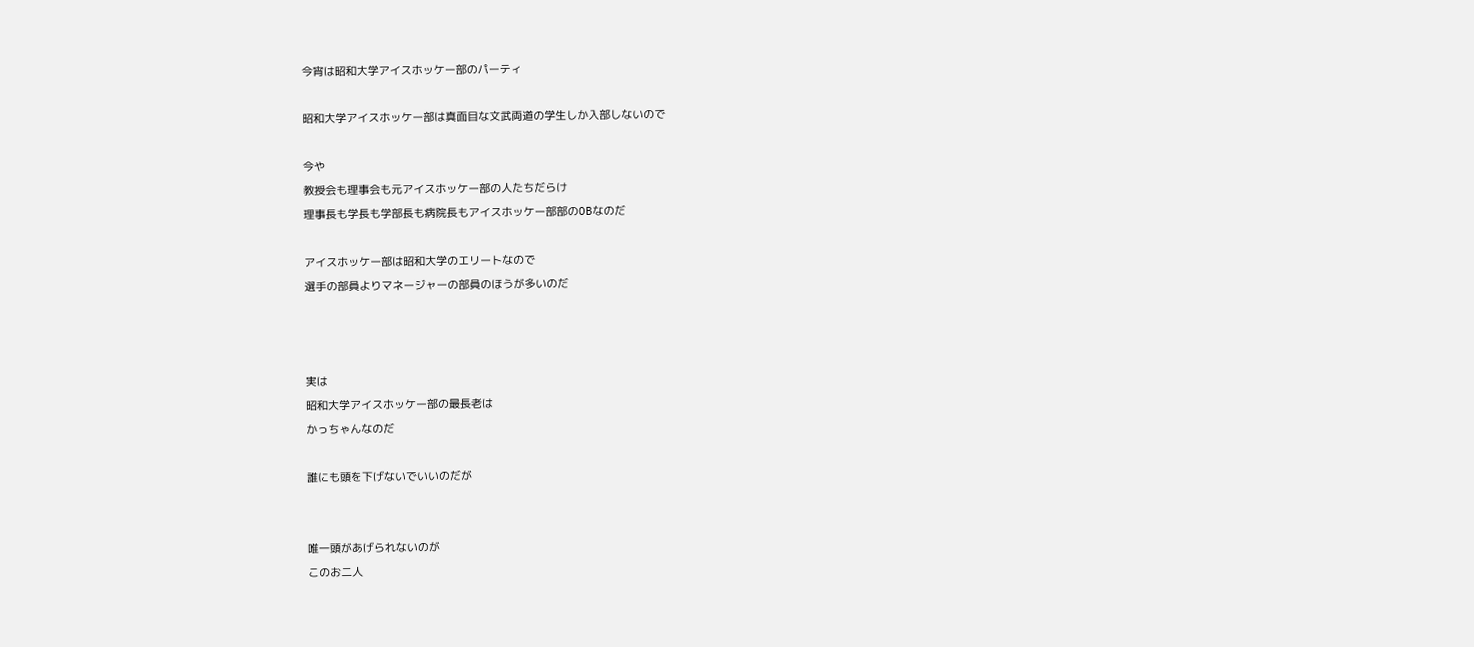今宵は昭和大学アイスホッケー部のパーティ

昭和大学アイスホッケー部は真面目な文武両道の学生しか入部しないので

今や
教授会も理事会も元アイスホッケー部の人たちだらけ
理事長も学長も学部長も病院長もアイスホッケー部部のOBなのだ

アイスホッケー部は昭和大学のエリートなので
選手の部員よりマネージャーの部員のほうが多いのだ



実は
昭和大学アイスホッケー部の最長老は
かっちゃんなのだ

誰にも頭を下げないでいいのだが


唯一頭があげられないのが
このお二人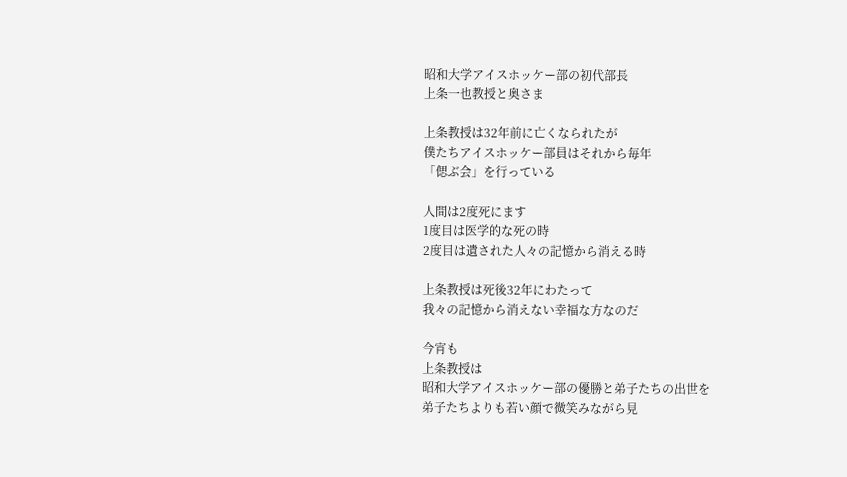昭和大学アイスホッケー部の初代部長
上条一也教授と奥さま

上条教授は32年前に亡くなられたが
僕たちアイスホッケー部員はそれから毎年
「偲ぶ会」を行っている

人間は2度死にます
1度目は医学的な死の時
2度目は遺された人々の記憶から消える時

上条教授は死後32年にわたって
我々の記憶から消えない幸福な方なのだ

今宵も
上条教授は
昭和大学アイスホッケー部の優勝と弟子たちの出世を
弟子たちよりも若い顔で微笑みながら見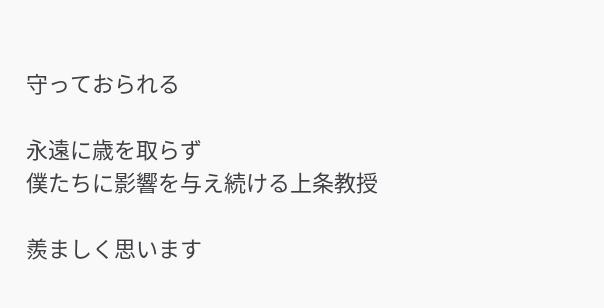守っておられる

永遠に歳を取らず
僕たちに影響を与え続ける上条教授

羨ましく思います